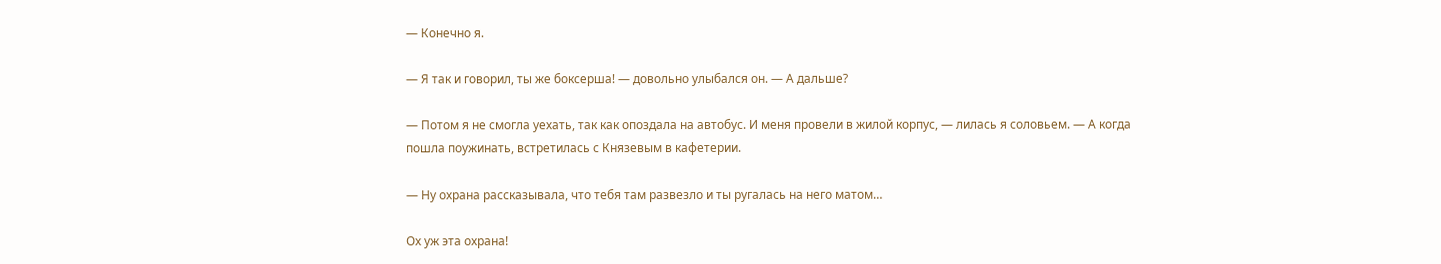— Конечно я.

— Я так и говорил, ты же боксерша! — довольно улыбался он. — А дальше?

— Потом я не смогла уехать, так как опоздала на автобус. И меня провели в жилой корпус, — лилась я соловьем. — А когда пошла поужинать, встретилась с Князевым в кафетерии.

— Ну охрана рассказывала, что тебя там развезло и ты ругалась на него матом…

Ох уж эта охрана!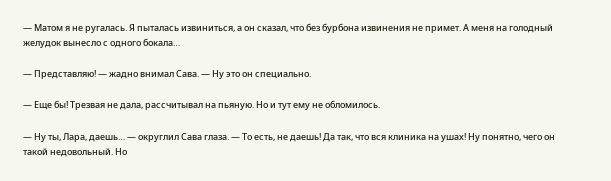— Матом я не ругалась. Я пыталась извиниться, а он сказал, что без бурбона извинения не примет. А меня на голодный желудок вынесло с одного бокала…

— Представляю! — жадно внимал Сава. — Ну это он специально.

— Еще бы! Трезвая не дала, рассчитывал на пьяную. Но и тут ему не обломилось.

— Ну ты, Лара, даешь… — округлил Сава глаза. — То есть, не даешь! Да так, что вся клиника на ушах! Ну понятно, чего он такой недовольный. Но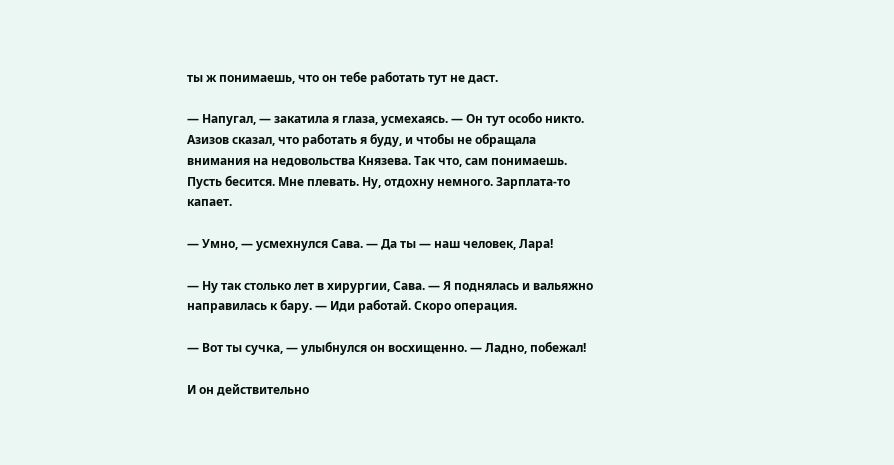ты ж понимаешь, что он тебе работать тут не даст.

— Напугал, — закатила я глаза, усмехаясь. — Он тут особо никто. Азизов сказал, что работать я буду, и чтобы не обращала внимания на недовольства Князева. Так что, сам понимаешь. Пусть бесится. Мне плевать. Ну, отдохну немного. Зарплата-то капает.

— Умно, — усмехнулся Сава. — Да ты — наш человек, Лара!

— Ну так столько лет в хирургии, Сава. — Я поднялась и вальяжно направилась к бару. — Иди работай. Скоро операция.

— Вот ты сучка, — улыбнулся он восхищенно. — Ладно, побежал!

И он действительно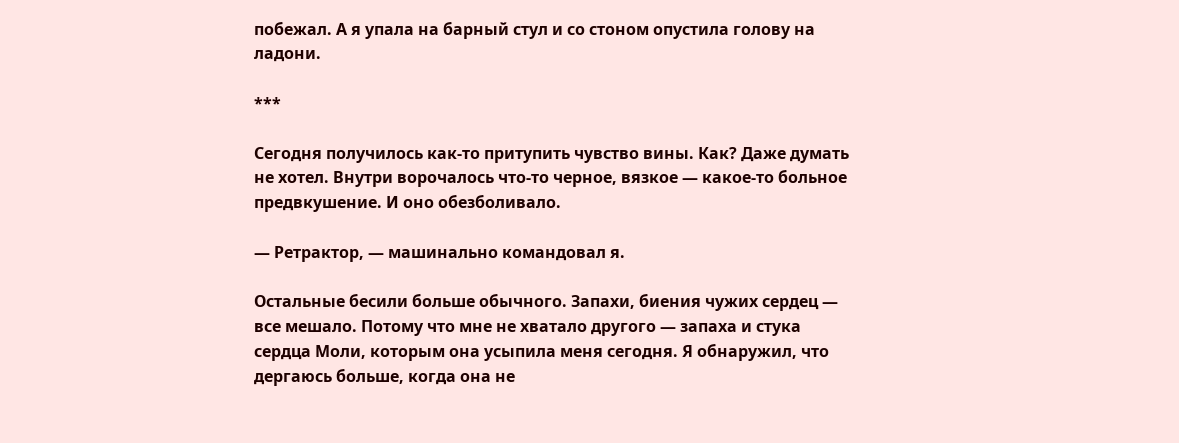побежал. А я упала на барный стул и со стоном опустила голову на ладони.

***

Сегодня получилось как-то притупить чувство вины. Как? Даже думать не хотел. Внутри ворочалось что-то черное, вязкое — какое-то больное предвкушение. И оно обезболивало.

— Ретрактор, — машинально командовал я.

Остальные бесили больше обычного. Запахи, биения чужих сердец — все мешало. Потому что мне не хватало другого — запаха и стука сердца Моли, которым она усыпила меня сегодня. Я обнаружил, что дергаюсь больше, когда она не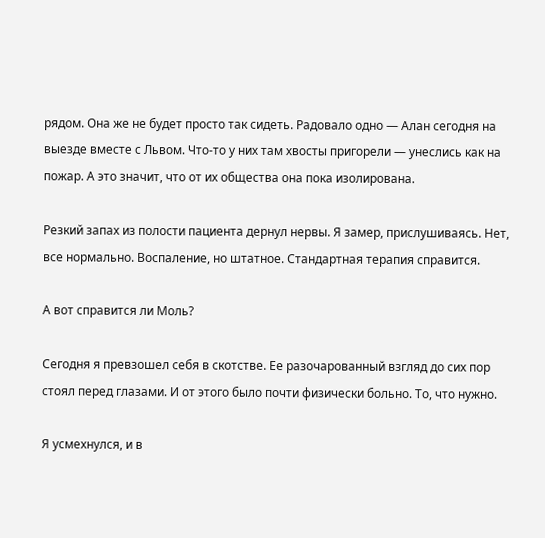рядом. Она же не будет просто так сидеть. Радовало одно — Алан сегодня на выезде вместе с Львом. Что-то у них там хвосты пригорели — унеслись как на пожар. А это значит, что от их общества она пока изолирована.

Резкий запах из полости пациента дернул нервы. Я замер, прислушиваясь. Нет, все нормально. Воспаление, но штатное. Стандартная терапия справится.

А вот справится ли Моль?

Сегодня я превзошел себя в скотстве. Ее разочарованный взгляд до сих пор стоял перед глазами. И от этого было почти физически больно. То, что нужно.

Я усмехнулся, и в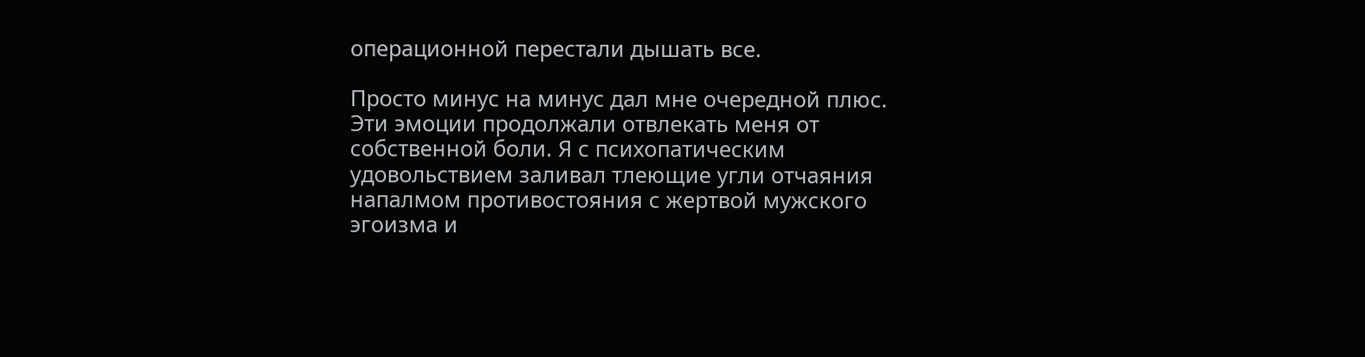операционной перестали дышать все.

Просто минус на минус дал мне очередной плюс. Эти эмоции продолжали отвлекать меня от собственной боли. Я с психопатическим удовольствием заливал тлеющие угли отчаяния напалмом противостояния с жертвой мужского эгоизма и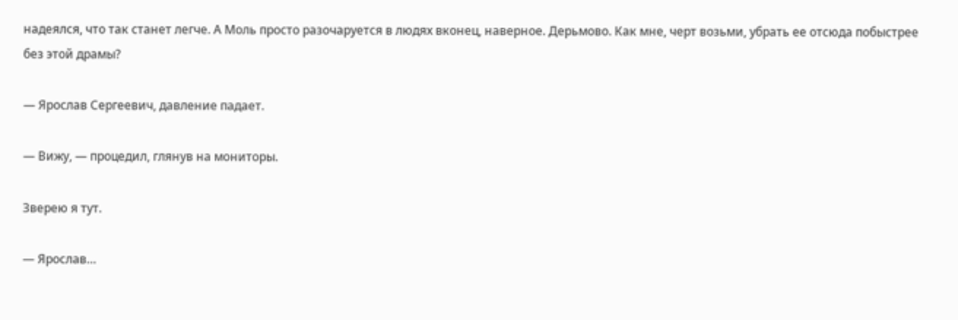надеялся, что так станет легче. А Моль просто разочаруется в людях вконец, наверное. Дерьмово. Как мне, черт возьми, убрать ее отсюда побыстрее без этой драмы?

— Ярослав Сергеевич, давление падает.

— Вижу, — процедил, глянув на мониторы.

Зверею я тут.

— Ярослав…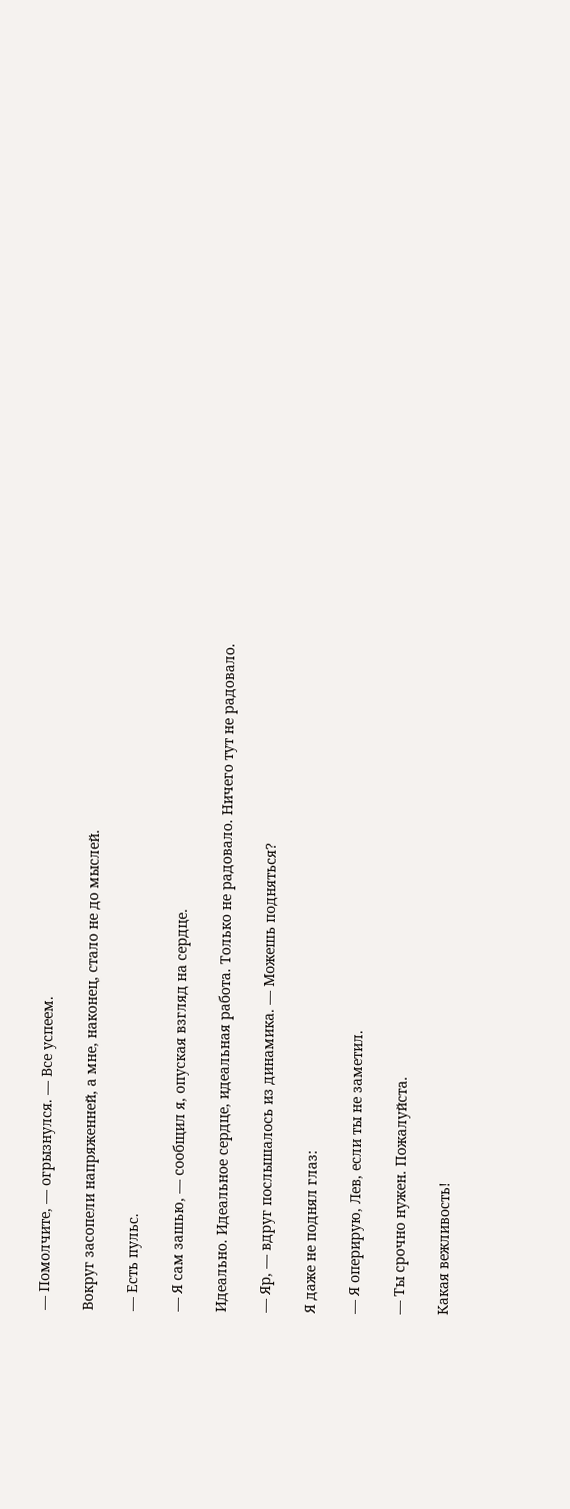— Помолчите, — огрызнулся. — Все успеем.

Вокруг засопели напряженней, а мне, наконец, стало не до мыслей.

— Есть пульс.

— Я сам зашью, — сообщил я, опуская взгляд на сердце.

Идеально. Идеальное сердце, идеальная работа. Только не радовало. Ничего тут не радовало.

— Яр, — вдруг послышалось из динамика. — Можешь подняться?

Я даже не поднял глаз:

— Я оперирую, Лев, если ты не заметил.

— Ты срочно нужен. Пожалуйста.

Какая вежливость!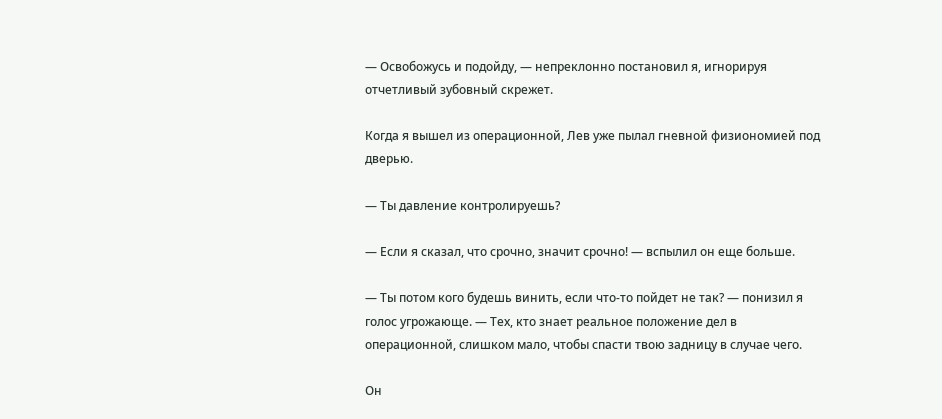— Освобожусь и подойду, — непреклонно постановил я, игнорируя отчетливый зубовный скрежет.

Когда я вышел из операционной, Лев уже пылал гневной физиономией под дверью.

— Ты давление контролируешь?

— Если я сказал, что срочно, значит срочно! — вспылил он еще больше.

— Ты потом кого будешь винить, если что-то пойдет не так? — понизил я голос угрожающе. — Тех, кто знает реальное положение дел в операционной, слишком мало, чтобы спасти твою задницу в случае чего.

Он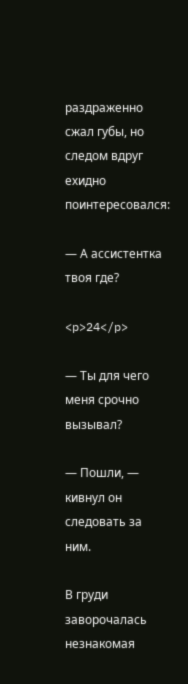раздраженно сжал губы, но следом вдруг ехидно поинтересовался:

— А ассистентка твоя где?

<p>24</p>

— Ты для чего меня срочно вызывал?

— Пошли, — кивнул он следовать за ним.

В груди заворочалась незнакомая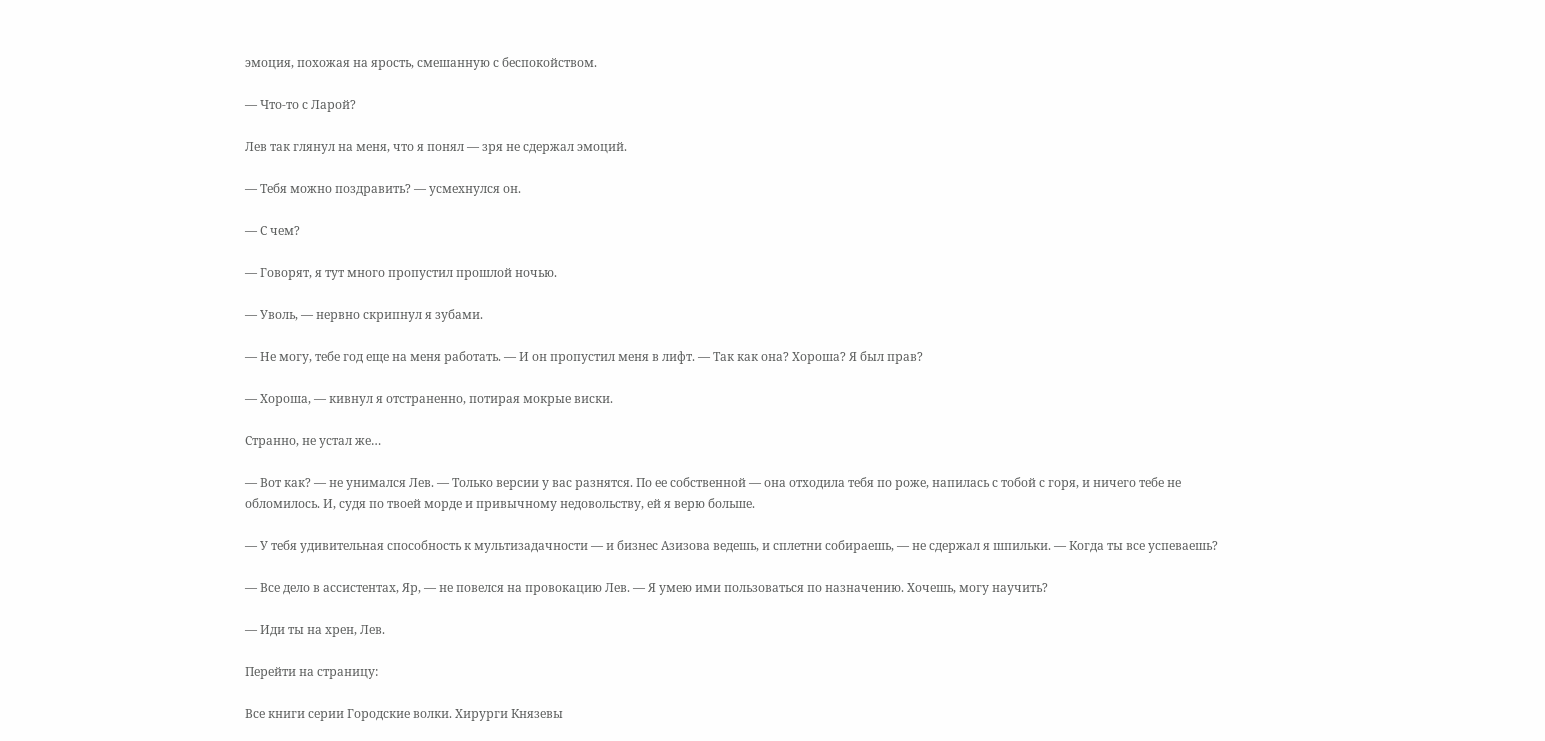эмоция, похожая на ярость, смешанную с беспокойством.

— Что-то с Ларой?

Лев так глянул на меня, что я понял — зря не сдержал эмоций.

— Тебя можно поздравить? — усмехнулся он.

— С чем?

— Говорят, я тут много пропустил прошлой ночью.

— Уволь, — нервно скрипнул я зубами.

— Не могу, тебе год еще на меня работать. — И он пропустил меня в лифт. — Так как она? Хороша? Я был прав?

— Хороша, — кивнул я отстраненно, потирая мокрые виски.

Странно, не устал же…

— Вот как? — не унимался Лев. — Только версии у вас разнятся. По ее собственной — она отходила тебя по роже, напилась с тобой с горя, и ничего тебе не обломилось. И, судя по твоей морде и привычному недовольству, ей я верю больше.

— У тебя удивительная способность к мультизадачности — и бизнес Азизова ведешь, и сплетни собираешь, — не сдержал я шпильки. — Когда ты все успеваешь?

— Все дело в ассистентах, Яр, — не повелся на провокацию Лев. — Я умею ими пользоваться по назначению. Хочешь, могу научить?

— Иди ты на хрен, Лев.

Перейти на страницу:

Все книги серии Городские волки. Хирурги Князевы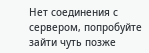Нет соединения с сервером, попробуйте зайти чуть позже